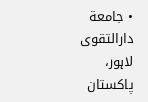• جامعة دارالتقوی لاہور، پاکستان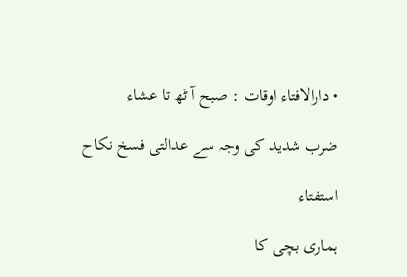• دارالافتاء اوقات : صبح آ ٹھ تا عشاء

ضرب شدید کی وجہ سے عدالتی فسخ نکاح

استفتاء

ہماری بچی کا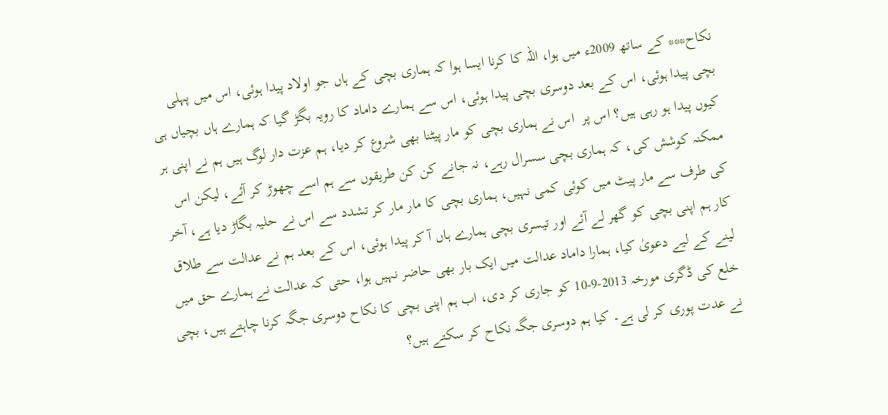نکاح*** کے ساتھ 2009ء میں ہوا، اللہ کا کرنا ایسا ہوا کہ ہماری بچی کے ہاں جو اولاد پیدا ہوئی، اس میں پہلی بچی پیدا ہوئی، اس کے بعد دوسری بچی پیدا ہوئی، اس سے ہمارے داماد کا رویہ بگڑ گیا کہ ہمارے ہاں بچیاں ہی کیوں پیدا ہو رہی ہیں؟ اس پر  اس نے ہماری بچی کو مار پیٹنا بھی شروع کر دیا، ہم عزت دار لوگ ہیں ہم نے اپنی ہر ممکنہ کوشش کی، کہ ہماری بچی سسرال رہے، نہ جانے کن کن طریقوں سے ہم اسے چھوڑ کر آئے، لیکن اس کی طرف سے مار پیٹ میں کوئی کمی نہیں، ہماری بچی کا مار مار کر تشدد سے اس نے حلیہ بگاڑ دیا ہے، آخر کار ہم اپنی بچی کو گھر لے آئے اور تیسری بچی ہمارے ہاں آ کر پیدا ہوئی، اس کے بعد ہم نے عدالت سے طلاق لینے کے لیے دعویٰ کیا، ہمارا داماد عدالت میں ایک بار بھی حاضر نہیں ہوا، حتی کہ عدالت نے ہمارے حق میں خلع کی ڈگری مورخہ 2013-9-10 کو جاری کر دی، اب ہم اپنی بچی کا نکاح دوسری جگہ کرنا چاہتے ہیں، بچی نے عدت پوری کر لی ہے۔ کیا ہم دوسری جگہ نکاح کر سکتے ہیں؟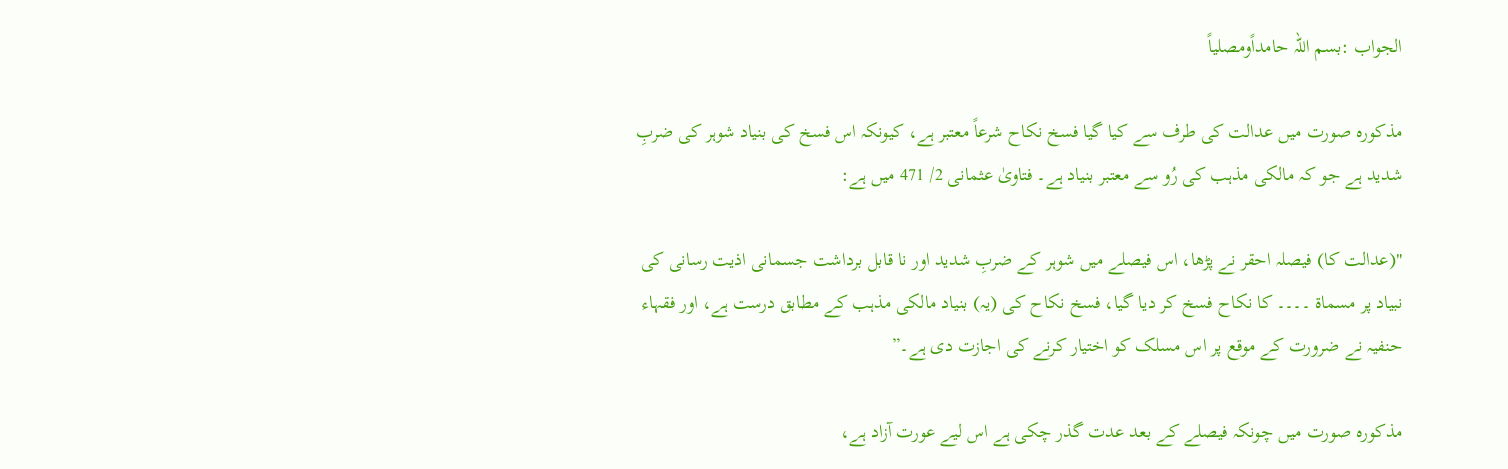الجواب :بسم اللہ حامداًومصلیاً

مذکورہ صورت میں عدالت کی طرف سے کیا گیا فسخ نکاح شرعاً معتبر ہے، کیونکہ اس فسخ کی بنیاد شوہر کی ضربِ شدید ہے جو کہ مالکی مذہب کی رُو سے معتبر بنیاد ہے۔ فتاویٰ عثمانی 2/ 471 میں ہے:

"(عدالت کا) فیصلہ احقر نے پڑھا، اس فیصلے میں شوہر کے ضربِ شدید اور نا قابل برداشت جسمانی اذیت رسانی کی نبیاد پر مسماۃ ۔۔۔۔ کا نکاح فسخ کر دیا گیا، فسخ نکاح کی (یہ) بنیاد مالکی مذہب کے مطابق درست ہے، اور فقہاء حنفیہ نے ضرورت کے موقع پر اس مسلک کو اختیار کرنے کی اجازت دی ہے۔”

مذکورہ صورت میں چونکہ فیصلے کے بعد عدت گذر چکی ہے اس لیے عورت آزاد ہے،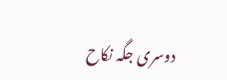دوسری جگہ نکاح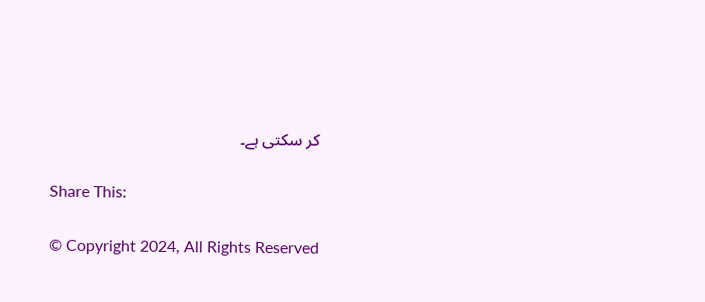کر سکتی ہے۔

Share This:

© Copyright 2024, All Rights Reserved